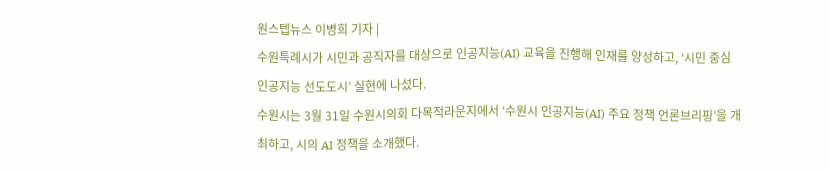원스텝뉴스 이병희 기자 |
수원특례시가 시민과 공직자를 대상으로 인공지능(AI) 교육을 진행해 인재를 양성하고, ‘시민 중심 인공지능 선도도시’ 실현에 나섰다.
수원시는 3월 31일 수원시의회 다목적라운지에서 ‘수원시 인공지능(AI) 주요 정책 언론브리핑’을 개최하고, 시의 AI 정책을 소개했다.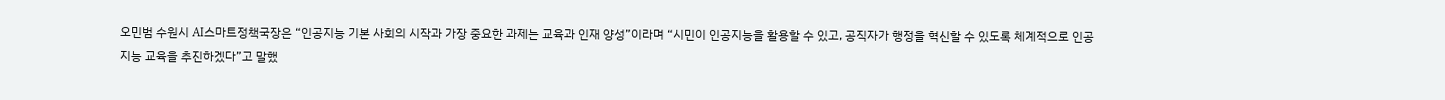오민범 수원시 AI스마트정책국장은 “인공지능 기본 사회의 시작과 가장 중요한 과제는 교육과 인재 양성”이라며 “시민이 인공지능을 활용할 수 있고, 공직자가 행정을 혁신할 수 있도록 체계적으로 인공지능 교육을 추진하겠다”고 말했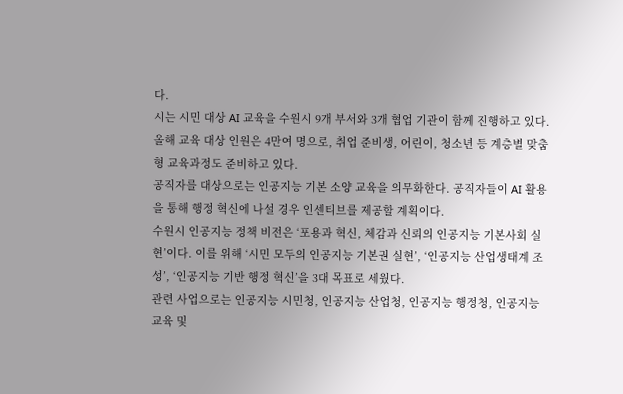다.
시는 시민 대상 AI 교육을 수원시 9개 부서와 3개 협업 기관이 함께 진행하고 있다. 올해 교육 대상 인원은 4만여 명으로, 취업 준비생, 어린이, 청소년 등 계층별 맞춤형 교육과정도 준비하고 있다.
공직자를 대상으로는 인공지능 기본 소양 교육을 의무화한다. 공직자들이 AI 활용을 통해 행정 혁신에 나설 경우 인센티브를 제공할 계획이다.
수원시 인공지능 정책 비전은 ‘포용과 혁신, 체감과 신뢰의 인공지능 기본사회 실현’이다. 이를 위해 ‘시민 모두의 인공지능 기본권 실현’, ‘인공지능 산업생태계 조성’, ‘인공지능 기반 행정 혁신’을 3대 목표로 세웠다.
관련 사업으로는 인공지능 시민청, 인공지능 산업청, 인공지능 행정청, 인공지능 교육 및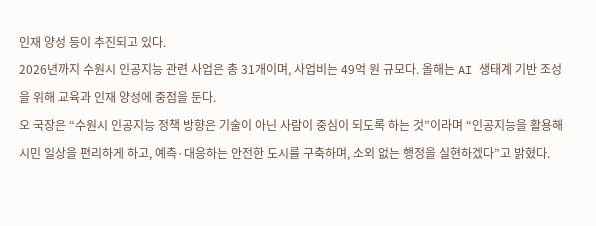인재 양성 등이 추진되고 있다.
2026년까지 수원시 인공지능 관련 사업은 총 31개이며, 사업비는 49억 원 규모다. 올해는 AI 생태계 기반 조성을 위해 교육과 인재 양성에 중점을 둔다.
오 국장은 “수원시 인공지능 정책 방향은 기술이 아닌 사람이 중심이 되도록 하는 것”이라며 “인공지능을 활용해 시민 일상을 편리하게 하고, 예측·대응하는 안전한 도시를 구축하며, 소외 없는 행정을 실현하겠다”고 밝혔다.